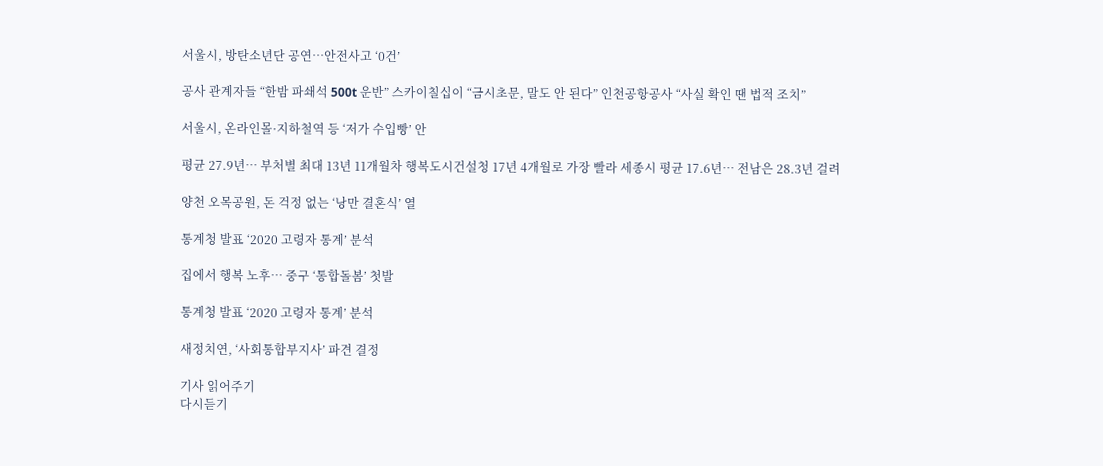서울시, 방탄소년단 공연…안전사고 ‘0건’

공사 관계자들 “한밤 파쇄석 500t 운반” 스카이칠십이 “금시초문, 말도 안 된다” 인천공항공사 “사실 확인 땐 법적 조치”

서울시, 온라인몰·지하철역 등 ‘저가 수입빵’ 안

평균 27.9년… 부처별 최대 13년 11개월차 행복도시건설청 17년 4개월로 가장 빨라 세종시 평균 17.6년… 전남은 28.3년 걸려

양천 오목공원, 돈 걱정 없는 ‘낭만 결혼식’ 열

통계청 발표 ‘2020 고령자 통계’ 분석

집에서 행복 노후… 중구 ‘통합돌봄’ 첫발

통계청 발표 ‘2020 고령자 통계’ 분석

새정치연, ‘사회통합부지사’ 파견 결정

기사 읽어주기
다시듣기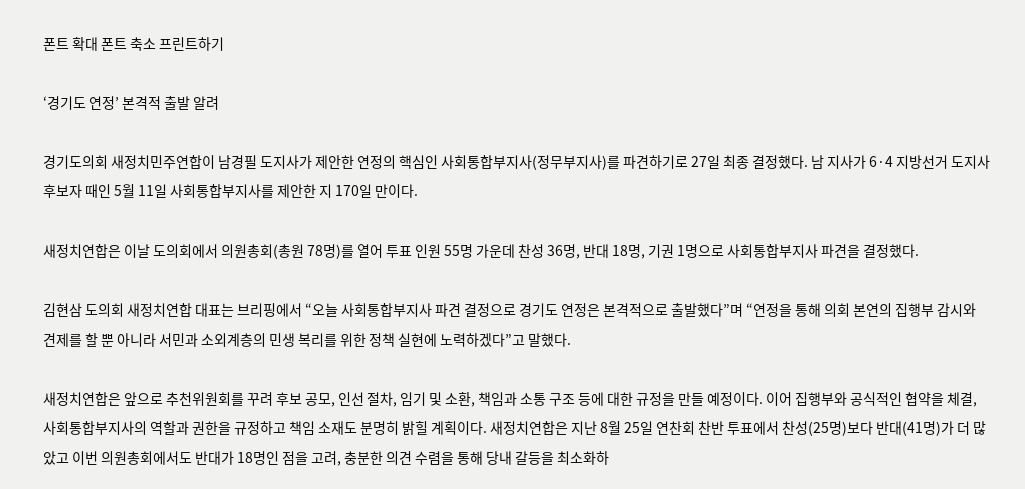폰트 확대 폰트 축소 프린트하기

‘경기도 연정’ 본격적 출발 알려

경기도의회 새정치민주연합이 남경필 도지사가 제안한 연정의 핵심인 사회통합부지사(정무부지사)를 파견하기로 27일 최종 결정했다. 남 지사가 6·4 지방선거 도지사 후보자 때인 5월 11일 사회통합부지사를 제안한 지 170일 만이다.

새정치연합은 이날 도의회에서 의원총회(총원 78명)를 열어 투표 인원 55명 가운데 찬성 36명, 반대 18명, 기권 1명으로 사회통합부지사 파견을 결정했다.

김현삼 도의회 새정치연합 대표는 브리핑에서 “오늘 사회통합부지사 파견 결정으로 경기도 연정은 본격적으로 출발했다”며 “연정을 통해 의회 본연의 집행부 감시와 견제를 할 뿐 아니라 서민과 소외계층의 민생 복리를 위한 정책 실현에 노력하겠다”고 말했다.

새정치연합은 앞으로 추천위원회를 꾸려 후보 공모, 인선 절차, 임기 및 소환, 책임과 소통 구조 등에 대한 규정을 만들 예정이다. 이어 집행부와 공식적인 협약을 체결, 사회통합부지사의 역할과 권한을 규정하고 책임 소재도 분명히 밝힐 계획이다. 새정치연합은 지난 8월 25일 연찬회 찬반 투표에서 찬성(25명)보다 반대(41명)가 더 많았고 이번 의원총회에서도 반대가 18명인 점을 고려, 충분한 의견 수렴을 통해 당내 갈등을 최소화하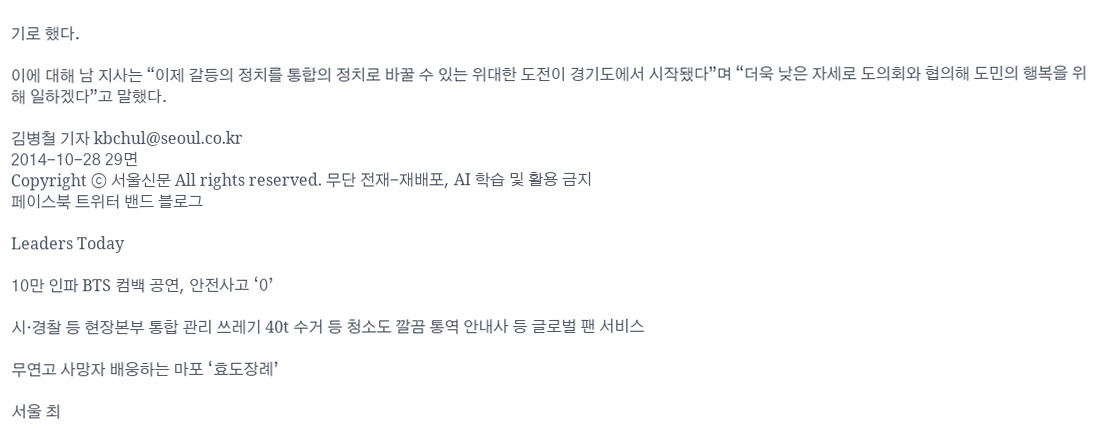기로 했다.

이에 대해 남 지사는 “이제 갈등의 정치를 통합의 정치로 바꿀 수 있는 위대한 도전이 경기도에서 시작됐다”며 “더욱 낮은 자세로 도의회와 협의해 도민의 행복을 위해 일하겠다”고 말했다.

김병철 기자 kbchul@seoul.co.kr
2014-10-28 29면
Copyright ⓒ 서울신문 All rights reserved. 무단 전재-재배포, AI 학습 및 활용 금지
페이스북 트위터 밴드 블로그

Leaders Today

10만 인파 BTS 컴백 공연, 안전사고 ‘0’

시·경찰 등 현장본부 통합 관리 쓰레기 40t 수거 등 청소도 깔끔 통역 안내사 등 글로벌 팬 서비스

무연고 사망자 배웅하는 마포 ‘효도장례’

서울 최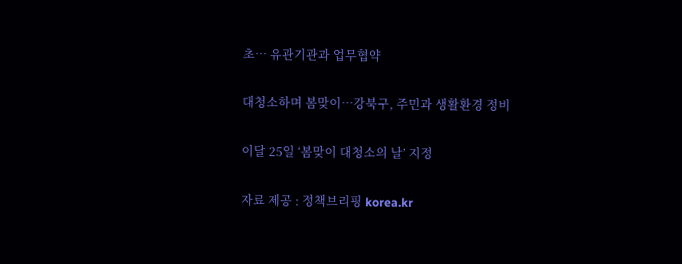초… 유관기관과 업무협약

대청소하며 봄맞이…강북구, 주민과 생활환경 정비

이달 25일 ‘봄맞이 대청소의 날’ 지정

자료 제공 : 정책브리핑 korea.kr